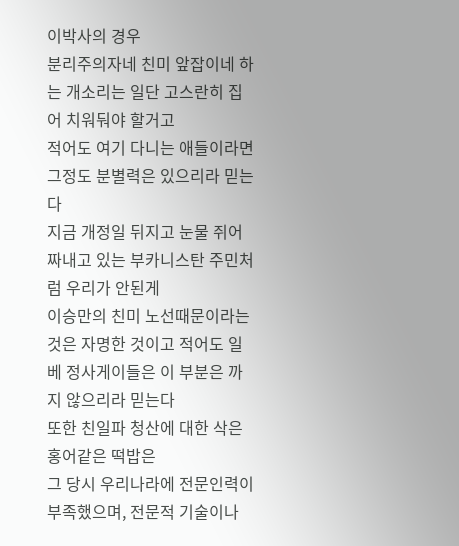이박사의 경우
분리주의자네 친미 앞잡이네 하는 개소리는 일단 고스란히 집어 치워둬야 할거고
적어도 여기 다니는 애들이라면 그정도 분별력은 있으리라 믿는다
지금 개정일 뒤지고 눈물 쥐어짜내고 있는 부카니스탄 주민처럼 우리가 안된게
이승만의 친미 노선때문이라는 것은 자명한 것이고 적어도 일베 정사게이들은 이 부분은 까지 않으리라 믿는다
또한 친일파 청산에 대한 삭은 홍어같은 떡밥은
그 당시 우리나라에 전문인력이 부족했으며, 전문적 기술이나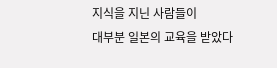지식을 지닌 사람들이
대부분 일본의 교육을 받았다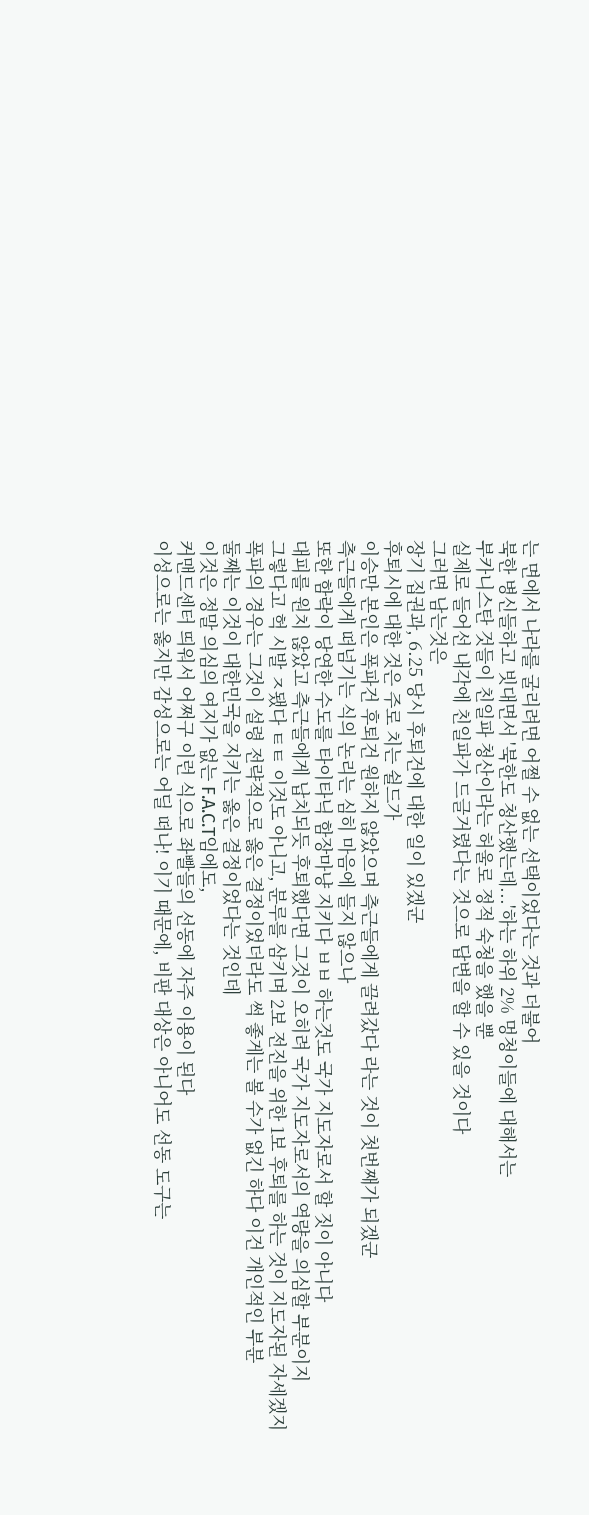는 면에서 나라를 굴리려면 어쩔 수 없는 선택이었다는 것과 더불어
북한 병신들하고 빗대면서 '북한도 청산했는데...'하는 하위 2% 멍청이들에 대해서는
부카니스탄 것들이 친일파 청산이라는 허울로 정적 숙청을 했을 뿐
실제로 들어선 내각에 친일파가 드글거렸다는 것으로 답변을 할 수 있을 것이다
그러면 남는것은
장기 집권과, 6.25 당시 후퇴건에 대한 일이 있겠군
후퇴시에 대한 것은 주로 치는 쉴드가
이승만 본인은 폭파건 후퇴건 원하지 않았으며 측근들에게 끌려갔다 라는 것이 첫번째가 되겠군
측근들에게 떠넘기는 식의 논리는 심히 마음에 들지 않으나
또한 함락이 당연한 수도를 타이타닉 함장마냥 지키다 ㅂㅂ 하는것도 국가 지도자로서 할 짓이 아니다
대피를 원치 않았고 측근들에게 납치되듯 후퇴했다면 그것이 오히려 국가 지도자로서의 역량을 의심할 부분이지
그렇다고 헉 시발 ㅈ됐다 ㅌㅌ 이것도 아니고, 분루를 삼키며 2보 전진을 위한 1보 후퇴를 하는 것이 지도자된 자세겠지
폭파의 경우는 그것이 설령 전략적으로 옳은 결정이었더라도 썩 좋게는 볼 수가 없긴 하다 이건 개인적인 부분
둘째는 이것이 대한민국을 지키는 옳은 결정이었다는 것인데
이것은 정말 의심의 여지가 없는 F.A.C.T임에도,
커맨드센터 띄워서 어쩌구 이런 식으로 좌빨들의 선동에 자주 이용이 된다
이성으로는 옳지만 감성으로는 어딜 떠나! 이기 때문에, 비판 대상은 아니어도 선동 도구는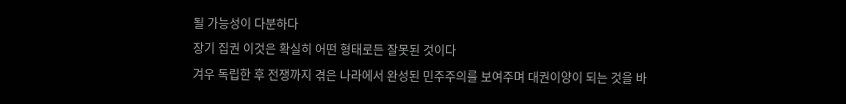될 가능성이 다분하다
장기 집권 이것은 확실히 어떤 형태로든 잘못된 것이다
겨우 독립한 후 전쟁까지 겪은 나라에서 완성된 민주주의를 보여주며 대권이양이 되는 것을 바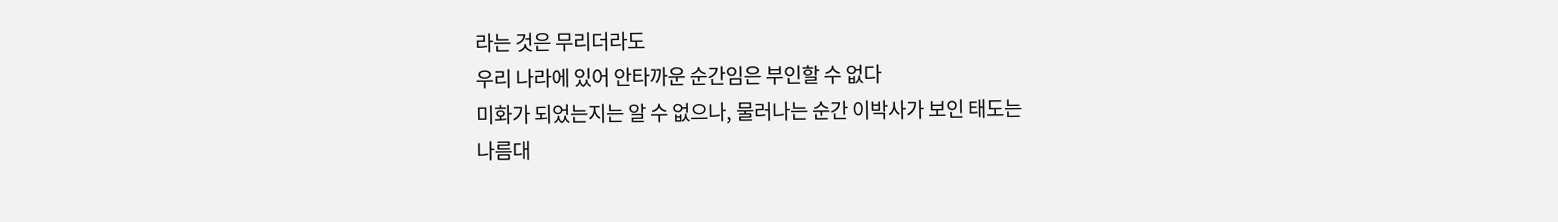라는 것은 무리더라도
우리 나라에 있어 안타까운 순간임은 부인할 수 없다
미화가 되었는지는 알 수 없으나, 물러나는 순간 이박사가 보인 태도는
나름대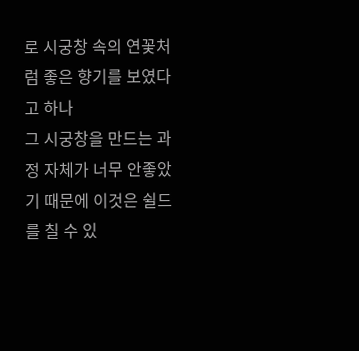로 시궁창 속의 연꽃처럼 좋은 향기를 보였다고 하나
그 시궁창을 만드는 과정 자체가 너무 안좋았기 때문에 이것은 쉴드를 칠 수 있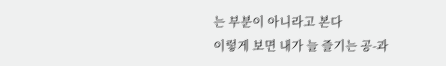는 부분이 아니라고 본다
이렇게 보면 내가 늘 즐기는 공-과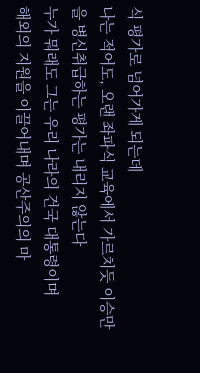식 평가로 넘어가게 되는데
나는 적어도, 오랜 좌파식 교육에서 가르치듯 이승만을 병신취급하는 평가는 내리지 않는다
누가 뭐래도 그는 우리 나라의 건국 대통령이며
해외의 지원을 이끌어내며 공산주의의 마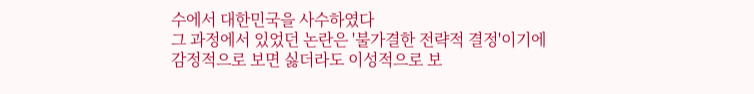수에서 대한민국을 사수하였다
그 과정에서 있었던 논란은 '불가결한 전략적 결정'이기에
감정적으로 보면 싫더라도 이성적으로 보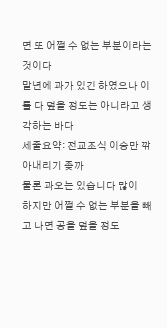면 또 어쩔 수 없는 부분이라는 것이다
말년에 과가 있긴 하였으나 이를 다 덮을 정도는 아니라고 생각하는 바다
세줄요약: 전교조식 이승만 깎아내리기 좆까
물론 과오는 있습니다 많이
하지만 어쩔 수 없는 부분을 빼고 나면 공을 덮을 정도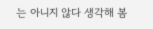는 아니지 않다 생각해 봄